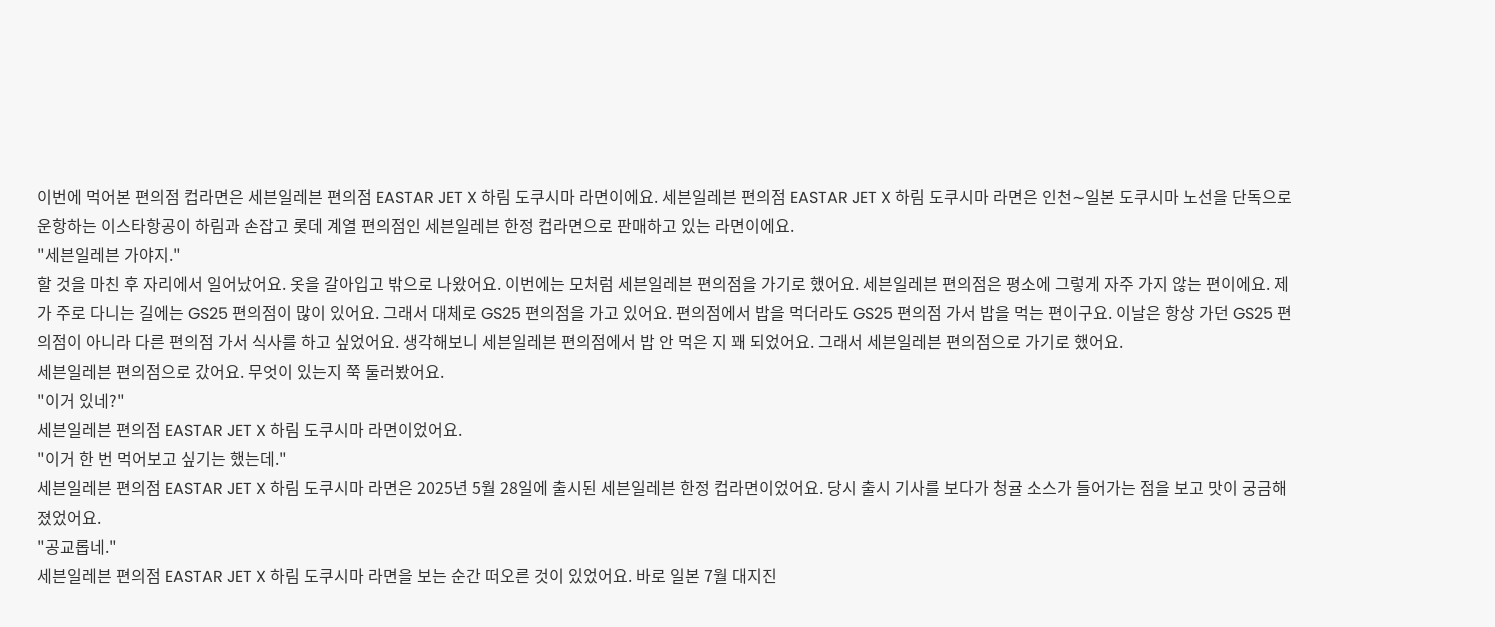이번에 먹어본 편의점 컵라면은 세븐일레븐 편의점 EASTAR JET X 하림 도쿠시마 라면이에요. 세븐일레븐 편의점 EASTAR JET X 하림 도쿠시마 라면은 인천∼일본 도쿠시마 노선을 단독으로 운항하는 이스타항공이 하림과 손잡고 롯데 계열 편의점인 세븐일레븐 한정 컵라면으로 판매하고 있는 라면이에요.
"세븐일레븐 가야지."
할 것을 마친 후 자리에서 일어났어요. 옷을 갈아입고 밖으로 나왔어요. 이번에는 모처럼 세븐일레븐 편의점을 가기로 했어요. 세븐일레븐 편의점은 평소에 그렇게 자주 가지 않는 편이에요. 제가 주로 다니는 길에는 GS25 편의점이 많이 있어요. 그래서 대체로 GS25 편의점을 가고 있어요. 편의점에서 밥을 먹더라도 GS25 편의점 가서 밥을 먹는 편이구요. 이날은 항상 가던 GS25 편의점이 아니라 다른 편의점 가서 식사를 하고 싶었어요. 생각해보니 세븐일레븐 편의점에서 밥 안 먹은 지 꽤 되었어요. 그래서 세븐일레븐 편의점으로 가기로 했어요.
세븐일레븐 편의점으로 갔어요. 무엇이 있는지 쭉 둘러봤어요.
"이거 있네?"
세븐일레븐 편의점 EASTAR JET X 하림 도쿠시마 라면이었어요.
"이거 한 번 먹어보고 싶기는 했는데."
세븐일레븐 편의점 EASTAR JET X 하림 도쿠시마 라면은 2025년 5월 28일에 출시된 세븐일레븐 한정 컵라면이었어요. 당시 출시 기사를 보다가 청귤 소스가 들어가는 점을 보고 맛이 궁금해졌었어요.
"공교롭네."
세븐일레븐 편의점 EASTAR JET X 하림 도쿠시마 라면을 보는 순간 떠오른 것이 있었어요. 바로 일본 7월 대지진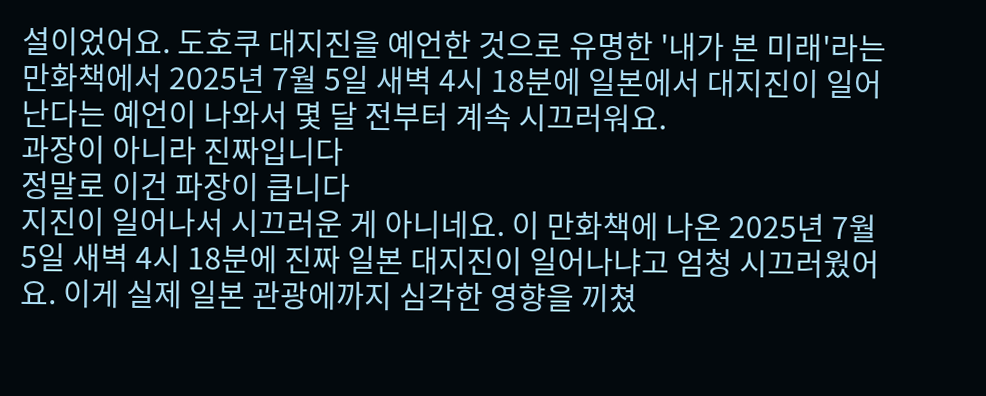설이었어요. 도호쿠 대지진을 예언한 것으로 유명한 '내가 본 미래'라는 만화책에서 2025년 7월 5일 새벽 4시 18분에 일본에서 대지진이 일어난다는 예언이 나와서 몇 달 전부터 계속 시끄러워요.
과장이 아니라 진짜입니다
정말로 이건 파장이 큽니다
지진이 일어나서 시끄러운 게 아니네요. 이 만화책에 나온 2025년 7월 5일 새벽 4시 18분에 진짜 일본 대지진이 일어나냐고 엄청 시끄러웠어요. 이게 실제 일본 관광에까지 심각한 영향을 끼쳤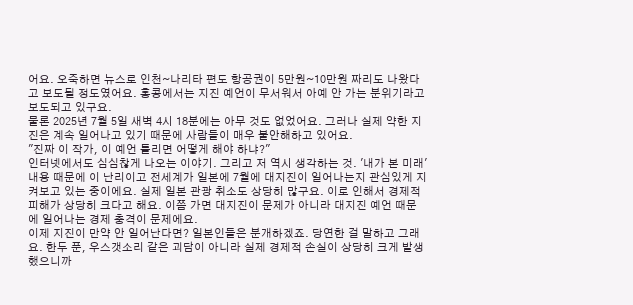어요. 오죽하면 뉴스로 인천~나리타 편도 항공권이 5만원~10만원 짜리도 나왔다고 보도될 정도였어요. 홍콩에서는 지진 예언이 무서워서 아예 안 가는 분위기라고 보도되고 있구요.
물론 2025년 7월 5일 새벽 4시 18분에는 아무 것도 없었어요. 그러나 실제 약한 지진은 계속 일어나고 있기 때문에 사람들이 매우 불안해하고 있어요.
"진짜 이 작가, 이 예언 틀리면 어떻게 해야 하냐?"
인터넷에서도 심심찮게 나오는 이야기. 그리고 저 역시 생각하는 것. '내가 본 미래' 내용 때문에 이 난리이고 전세계가 일본에 7월에 대지진이 일어나는지 관심있게 지켜보고 있는 중이에요. 실제 일본 관광 취소도 상당히 많구요. 이로 인해서 경제적 피해가 상당히 크다고 해요. 이쯤 가면 대지진이 문제가 아니라 대지진 예언 때문에 일어나는 경제 충격이 문제에요.
이제 지진이 만약 안 일어난다면? 일본인들은 분개하겠죠. 당연한 걸 말하고 그래요. 한두 푼, 우스갯소리 같은 괴담이 아니라 실제 경제적 손실이 상당히 크게 발생했으니까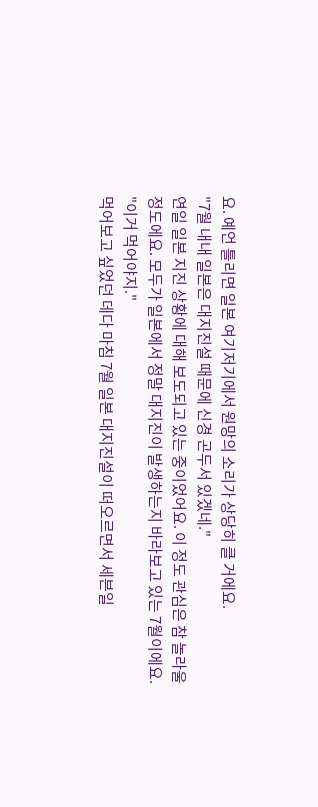요. 예언 틀리면 일본 여기저기에서 원망의 소리가 상당히 클 거에요.
"7월 내내 일본은 대지진설 때문에 신경 곤두서 있겠네."
연일 일본 지진 상황에 대해 보도되고 있는 중이었어요. 이 정도 관심은 참 놀라울 정도에요. 모두가 일본에서 정말 대지진이 발생하는지 바라보고 있는 7월이에요.
"이거 먹어야지."
먹어보고 싶었던 데다 마침 7월 일본 대지진설이 떠오르면서 세븐일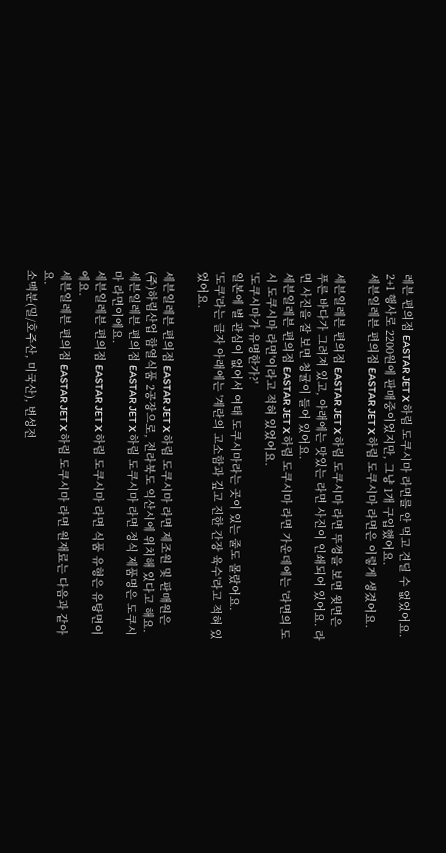레븐 편의점 EASTAR JET X 하림 도쿠시마 라면를 안 먹고 견딜 수 없었어요. 2+1 행사로 2200원에 판매중이었지만, 그냥 1개 구입했어요.
세븐일레븐 편의점 EASTAR JET X 하림 도쿠시마 라면은 이렇게 생겼어요.

세븐일레븐 편의점 EASTAR JET X 하림 도쿠시마 라면 뚜껑을 보면 윗면은 푸른 바다가 그려져 있고, 아래에는 맛있는 라면 사진이 인쇄되어 있어요. 라면 사진을 잘 보면 청귤이 들어 있어요.
세븐일레븐 편의점 EASTAR JET X 하림 도쿠시마 라면 가운데에는 '라면의 도시 도쿠시마 라면'이라고 적혀 있었어요.
'도쿠시마가 유명한가?'
일본에 별 관심이 없어서 여태 도쿠시마라는 곳이 있는 줄도 몰랐어요.
'도쿠'라는 글자 아래에는 '계란의 고소함과 깊고 진한 간장 육수'라고 적혀 있었어요.

세븐일레븐 편의점 EASTAR JET X 하림 도쿠시마 라면 제조원 및 판매원은 (주)하림산업 함열식품 2공장으로, 전라북도 익산시에 위치해 있다고 해요.
세븐일레븐 편의점 EASTAR JET X 하림 도쿠시마 라면 정식 제품명은 도쿠시마 라면이에요.
세븐일레븐 편의점 EASTAR JET X 하림 도쿠시마 라면 식품 유형은 유탕면이에요.
세븐일레븐 편의점 EASTAR JET X 하림 도쿠시마 라면 원재료는 다음과 같아요.
소맥분(밀/호주산, 미국산), 변성전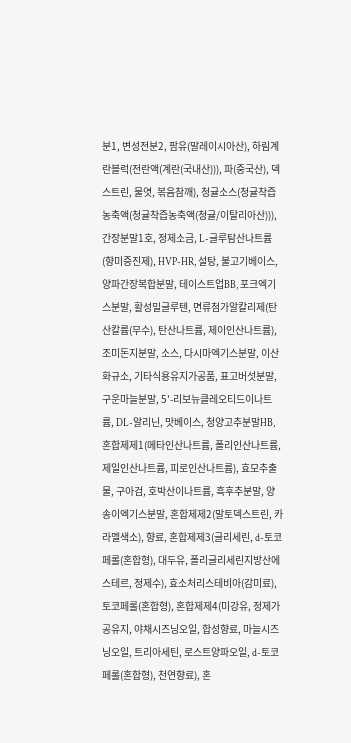분1, 변성전분2, 팜유(말레이시아산), 하림계란블럭(전란액(계란(국내산))), 파(중국산), 덱스트린, 물엿, 볶음참깨), 청귤소스(청귤착즙농축액(청귤착즙농축액(청귤/이탈리아산))), 간장분말1호, 정제소금, L-글루탐산나트륨(향미증진제), HVP-HR, 설탕, 불고기베이스, 양파간장복합분말, 테이스트업BB, 포크엑기스분말, 활성밀글루텐, 면류첨가알칼리제(탄산칼륨(무수), 탄산나트륨, 제이인산나트륨), 조미돈지분말, 소스, 다시마엑기스분말, 이산화규소, 기타식용유지가공품, 표고버섯분말, 구운마늘분말, 5'-리보뉴클레오티드이나트륨, DL-알리닌, 맛베이스, 청양고추분말HB, 혼합제제1(메타인산나트륨, 폴리인산나트륨, 제일인산나트륨, 피로인산나트륨), 효모추출물, 구아검, 호박산이나트륨, 흑후추분말, 양송이엑기스분말, 혼합제제2(말토덱스트린, 카라멜색소), 향료, 혼합제제3(글리세린, d-토코페롤(혼합형), 대두유, 폴리글리세린지방산에스테르, 정제수), 효소처리스테비아(감미료), 토코페롤(혼합형), 혼합제제4(미강유, 정제가공유지, 야채시즈닝오일, 합성향료, 마늘시즈닝오일, 트리아세틴, 로스트양파오일, d-토코페롤(혼합형), 천연향료), 혼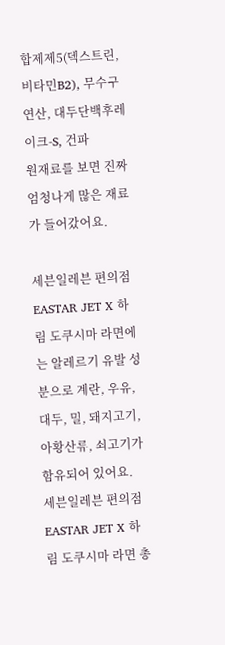합제제5(덱스트린, 비타민B2), 무수구연산, 대두단백후레이크-S, 건파
원재료를 보면 진짜 엄청나게 많은 재료가 들어갔어요.

세븐일레븐 편의점 EASTAR JET X 하림 도쿠시마 라면에는 알레르기 유발 성분으로 계란, 우유, 대두, 밀, 돼지고기, 아황산류, 쇠고기가 함유되어 있어요.
세븐일레븐 편의점 EASTAR JET X 하림 도쿠시마 라면 총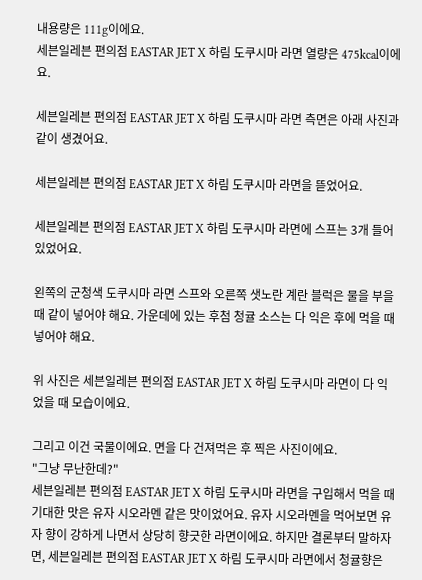내용량은 111g이에요.
세븐일레븐 편의점 EASTAR JET X 하림 도쿠시마 라면 열량은 475kcal이에요.

세븐일레븐 편의점 EASTAR JET X 하림 도쿠시마 라면 측면은 아래 사진과 같이 생겼어요.

세븐일레븐 편의점 EASTAR JET X 하림 도쿠시마 라면을 뜯었어요.

세븐일레븐 편의점 EASTAR JET X 하림 도쿠시마 라면에 스프는 3개 들어 있었어요.

왼쪽의 군청색 도쿠시마 라면 스프와 오른쪽 샛노란 계란 블럭은 물을 부을 때 같이 넣어야 해요. 가운데에 있는 후첨 청귤 소스는 다 익은 후에 먹을 때 넣어야 해요.

위 사진은 세븐일레븐 편의점 EASTAR JET X 하림 도쿠시마 라면이 다 익었을 때 모습이에요.

그리고 이건 국물이에요. 면을 다 건져먹은 후 찍은 사진이에요.
"그냥 무난한데?"
세븐일레븐 편의점 EASTAR JET X 하림 도쿠시마 라면을 구입해서 먹을 때 기대한 맛은 유자 시오라멘 같은 맛이었어요. 유자 시오라멘을 먹어보면 유자 향이 강하게 나면서 상당히 향긋한 라면이에요. 하지만 결론부터 말하자면, 세븐일레븐 편의점 EASTAR JET X 하림 도쿠시마 라면에서 청귤향은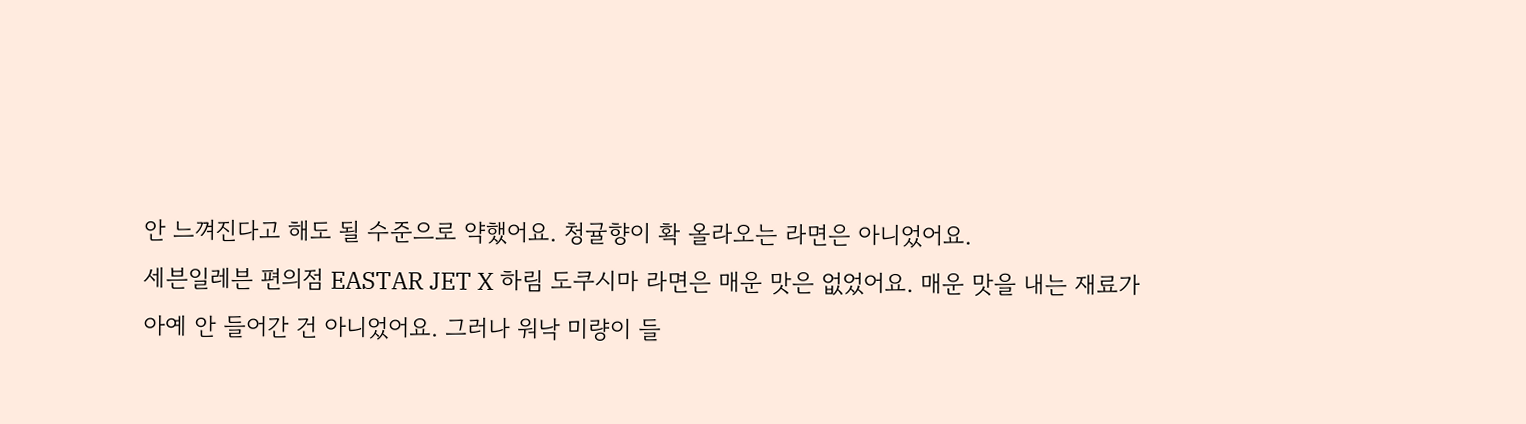안 느껴진다고 해도 될 수준으로 약했어요. 청귤향이 확 올라오는 라면은 아니었어요.
세븐일레븐 편의점 EASTAR JET X 하림 도쿠시마 라면은 매운 맛은 없었어요. 매운 맛을 내는 재료가 아예 안 들어간 건 아니었어요. 그러나 워낙 미량이 들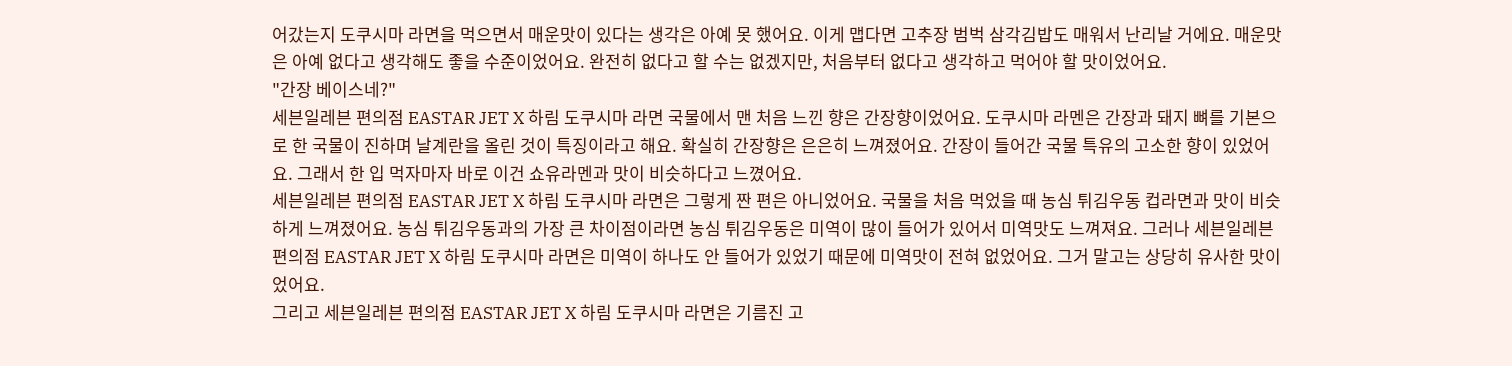어갔는지 도쿠시마 라면을 먹으면서 매운맛이 있다는 생각은 아예 못 했어요. 이게 맵다면 고추장 범벅 삼각김밥도 매워서 난리날 거에요. 매운맛은 아예 없다고 생각해도 좋을 수준이었어요. 완전히 없다고 할 수는 없겠지만, 처음부터 없다고 생각하고 먹어야 할 맛이었어요.
"간장 베이스네?"
세븐일레븐 편의점 EASTAR JET X 하림 도쿠시마 라면 국물에서 맨 처음 느낀 향은 간장향이었어요. 도쿠시마 라멘은 간장과 돼지 뼈를 기본으로 한 국물이 진하며 날계란을 올린 것이 특징이라고 해요. 확실히 간장향은 은은히 느껴졌어요. 간장이 들어간 국물 특유의 고소한 향이 있었어요. 그래서 한 입 먹자마자 바로 이건 쇼유라멘과 맛이 비슷하다고 느꼈어요.
세븐일레븐 편의점 EASTAR JET X 하림 도쿠시마 라면은 그렇게 짠 편은 아니었어요. 국물을 처음 먹었을 때 농심 튀김우동 컵라면과 맛이 비슷하게 느껴졌어요. 농심 튀김우동과의 가장 큰 차이점이라면 농심 튀김우동은 미역이 많이 들어가 있어서 미역맛도 느껴져요. 그러나 세븐일레븐 편의점 EASTAR JET X 하림 도쿠시마 라면은 미역이 하나도 안 들어가 있었기 때문에 미역맛이 전혀 없었어요. 그거 말고는 상당히 유사한 맛이었어요.
그리고 세븐일레븐 편의점 EASTAR JET X 하림 도쿠시마 라면은 기름진 고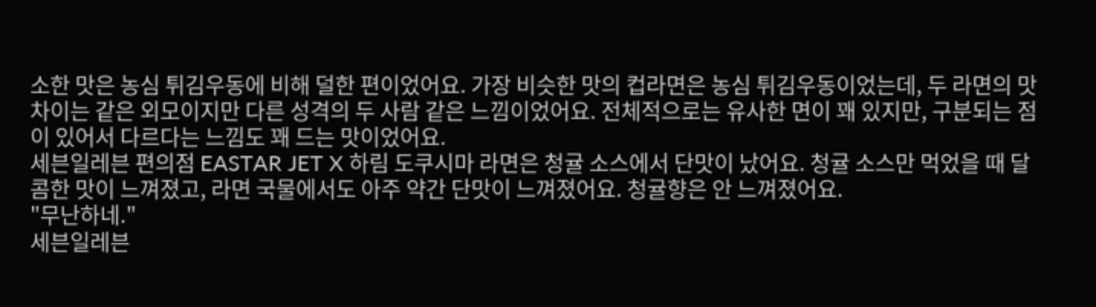소한 맛은 농심 튀김우동에 비해 덜한 편이었어요. 가장 비슷한 맛의 컵라면은 농심 튀김우동이었는데, 두 라면의 맛 차이는 같은 외모이지만 다른 성격의 두 사람 같은 느낌이었어요. 전체적으로는 유사한 면이 꽤 있지만, 구분되는 점이 있어서 다르다는 느낌도 꽤 드는 맛이었어요.
세븐일레븐 편의점 EASTAR JET X 하림 도쿠시마 라면은 청귤 소스에서 단맛이 났어요. 청귤 소스만 먹었을 때 달콤한 맛이 느껴졌고, 라면 국물에서도 아주 약간 단맛이 느껴졌어요. 청귤향은 안 느껴졌어요.
"무난하네."
세븐일레븐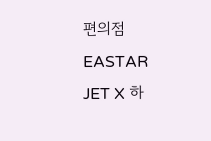편의점 EASTAR JET X 하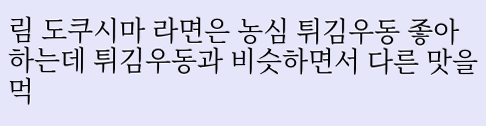림 도쿠시마 라면은 농심 튀김우동 좋아하는데 튀김우동과 비슷하면서 다른 맛을 먹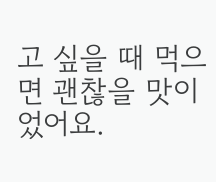고 싶을 때 먹으면 괜찮을 맛이었어요.